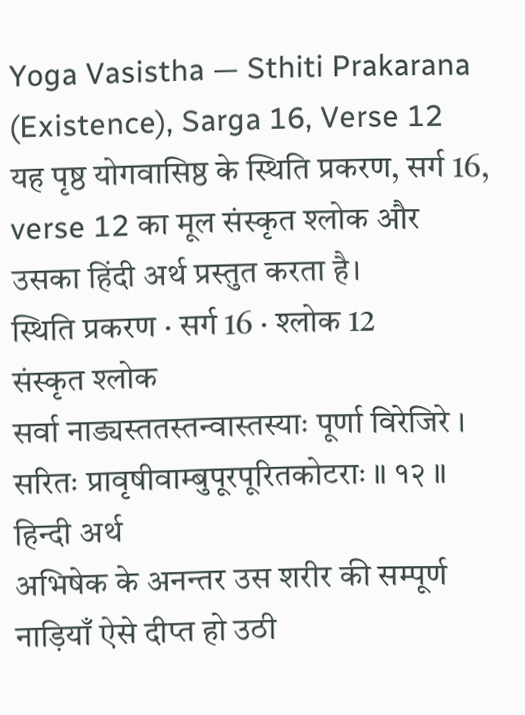Yoga Vasistha — Sthiti Prakarana (Existence), Sarga 16, Verse 12
यह पृष्ठ योगवासिष्ठ के स्थिति प्रकरण, सर्ग 16, verse 12 का मूल संस्कृत श्लोक और उसका हिंदी अर्थ प्रस्तुत करता है।
स्थिति प्रकरण · सर्ग 16 · श्लोक 12
संस्कृत श्लोक
सर्वा नाड्यस्ततस्तन्वास्तस्याः पूर्णा विरेजिरे ।
सरितः प्रावृषीवाम्बुपूरपूरितकोटराः ॥ १२ ॥
हिन्दी अर्थ
अभिषेक के अनन्तर उस शरीर की सम्पूर्ण नाड़ियाँ ऐसे दीप्त हो उठी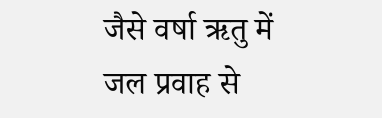जैसे वर्षा ऋतु में जल प्रवाह से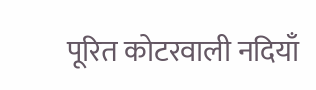पूरित कोटरवाली नदियाँ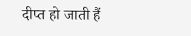दीप्त हो जाती हैं